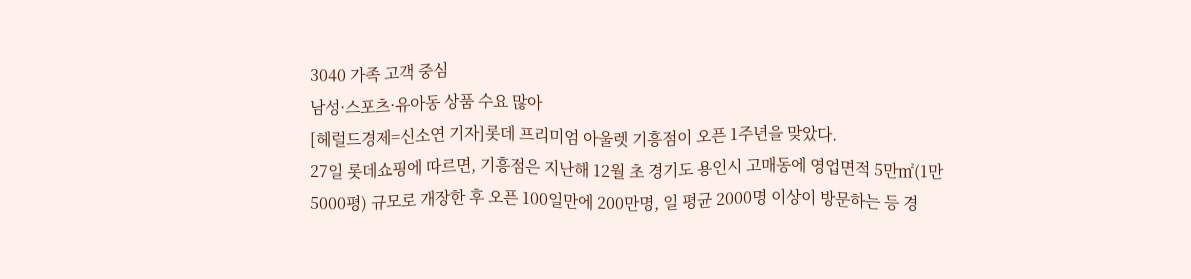3040 가족 고객 중심
남성·스포츠·유아동 상품 수요 많아
[헤럴드경제=신소연 기자]롯데 프리미엄 아울렛 기흥점이 오픈 1주년을 맞았다.
27일 롯데쇼핑에 따르면, 기흥점은 지난해 12월 초 경기도 용인시 고매동에 영업면적 5만㎡(1만5000평) 규모로 개장한 후 오픈 100일만에 200만명, 일 평균 2000명 이상이 방문하는 등 경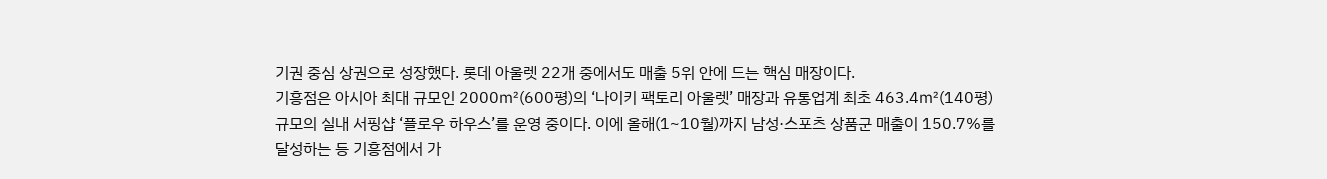기권 중심 상권으로 성장했다. 롯데 아울렛 22개 중에서도 매출 5위 안에 드는 핵심 매장이다.
기흥점은 아시아 최대 규모인 2000㎡(600평)의 ‘나이키 팩토리 아울렛’ 매장과 유통업계 최초 463.4㎡(140평) 규모의 실내 서핑샵 ‘플로우 하우스’를 운영 중이다. 이에 올해(1~10월)까지 남성·스포츠 상품군 매출이 150.7%를 달성하는 등 기흥점에서 가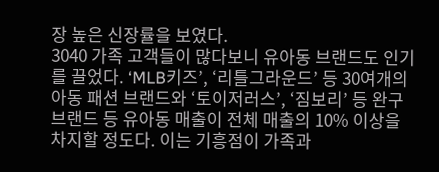장 높은 신장률을 보였다.
3040 가족 고객들이 많다보니 유아동 브랜드도 인기를 끌었다. ‘MLB키즈’, ‘리틀그라운드’ 등 30여개의 아동 패션 브랜드와 ‘토이저러스’, ‘짐보리’ 등 완구 브랜드 등 유아동 매출이 전체 매출의 10% 이상을 차지할 정도다. 이는 기흥점이 가족과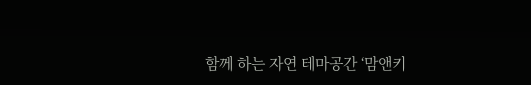함께 하는 자연 테마공간 ‘맘앤키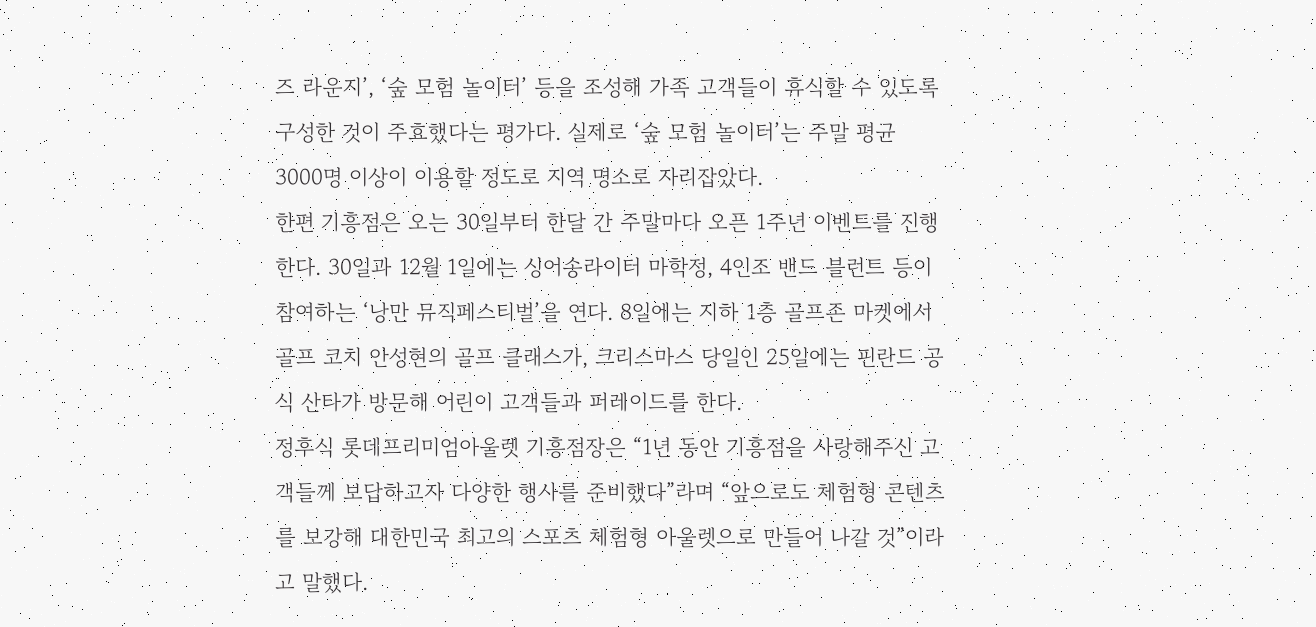즈 라운지’, ‘숲 모험 놀이터’ 등을 조성해 가족 고객들이 휴식할 수 있도록 구성한 것이 주효했다는 평가다. 실제로 ‘숲 모험 놀이터’는 주말 평균 3000명 이상이 이용할 정도로 지역 명소로 자리잡았다.
한편 기흥점은 오는 30일부터 한달 간 주말마다 오픈 1주년 이벤트를 진행한다. 30일과 12월 1일에는 싱어송라이터 마학정, 4인조 밴드 블런트 등이 참여하는 ‘낭만 뮤직페스티벌’을 연다. 8일에는 지하 1층 골프존 마켓에서 골프 코치 안성현의 골프 클래스가, 크리스마스 당일인 25일에는 핀란드 공식 산타가 방문해 어린이 고객들과 퍼레이드를 한다.
정후식 롯데프리미엄아울렛 기흥점장은 “1년 동안 기흥점을 사랑해주신 고객들께 보답하고자 다양한 행사를 준비했다”라며 “앞으로도 체험형 콘텐츠를 보강해 대한민국 최고의 스포츠 체험형 아울렛으로 만들어 나갈 것”이라고 말했다.